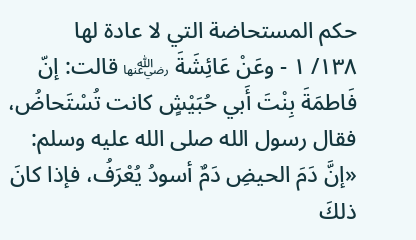حكم المستحاضة التي لا عادة لها
١٣٨/ ١ - وعَنْ عَائِشَةَ ﵂ قالت: إنّ فَاطمَةَ بِنْتَ أَبي حُبَيْشٍ كانت تُسْتَحاضُ، فقال رسول الله صلى الله عليه وسلم: «إنَّ دَمَ الحيضِ دَمٌ أسودُ يُعْرَفُ، فإذا كانَ ذلكَ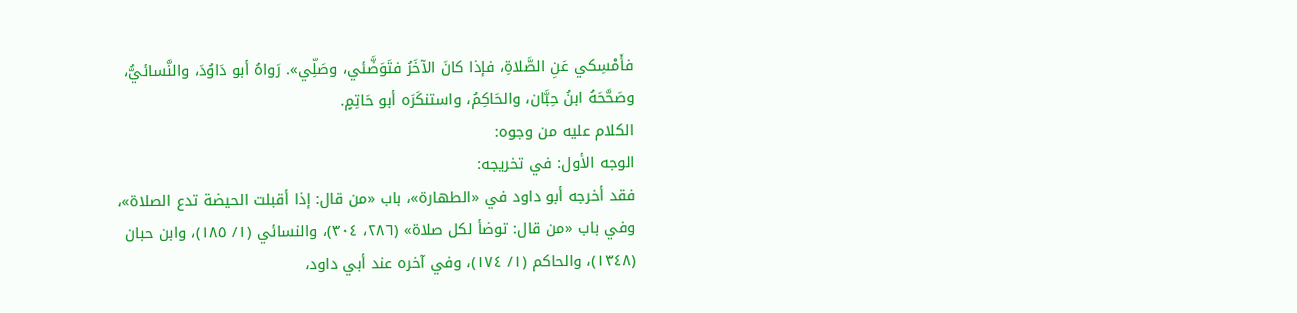فأَمْسِكي عَنِ الصَّلاةِ، فإذا كانَ الآخَرُ فتَوَضَّئي، وصَلِّي». رَواهُ أبو دَاوُدَ، والنَّسائيُّ، وصَحَّحَهُ ابنُ حِبَّان، والحَاكِمُ، واستنكَرَه أبو حَاتِمٍ.
الكلام عليه من وجوه:
الوجه الأول: في تخريجه:
فقد أخرجه أبو داود في «الطهارة»، باب «من قال: إذا أقبلت الحيضة تدع الصلاة»، وفي باب «من قال: توضأ لكل صلاة» (٢٨٦، ٣٠٤)، والنسائي (١/ ١٨٥)، وابن حبان (١٣٤٨)، والحاكم (١/ ١٧٤)، وفي آخره عند أبي داود،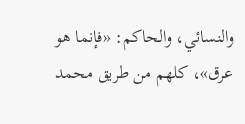والنسائي، والحاكم: «فإنما هو عرق»، كلهم من طريق محمد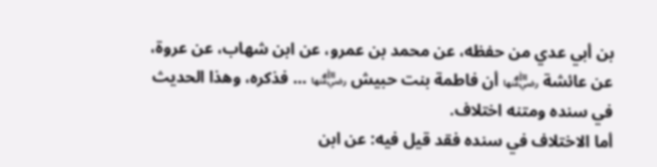بن أبي عدي من حفظه، عن محمد بن عمرو، عن ابن شهاب، عن عروة، عن عائشة ﵂ أن فاطمة بنت حبيش ﵂ … فذكره، وهذا الحديث في سنده ومتنه اختلاف.
أما الاختلاف في سنده فقد قيل فيه: عن ابن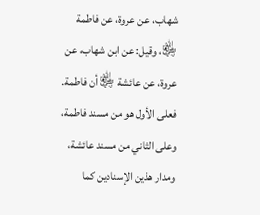شهاب، عن عروة، عن فاطمة ﵂، وقيل: عن ابن شهاب، عن عروة، عن عائشة ﵂ أن فاطمة. فعلى الأول هو من مسند فاطمة، وعلى الثاني من مسند عائشة، ومدار هذين الإسنادين كما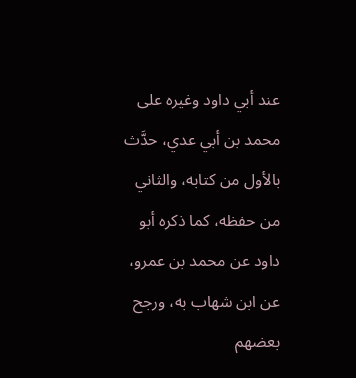عند أبي داود وغيره على محمد بن أبي عدي، حدَّث بالأول من كتابه، والثاني من حفظه، كما ذكره أبو داود عن محمد بن عمرو، عن ابن شهاب به، ورجح بعضهم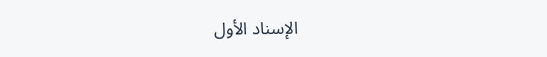الإسناد الأول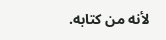لأنه من كتابه.